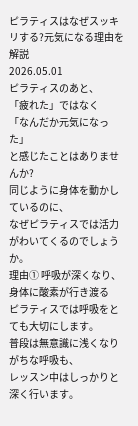ピラティスはなぜスッキリする?元気になる理由を解説
2026.05.01
ピラティスのあと、
「疲れた」ではなく
「なんだか元気になった」
と感じたことはありませんか?
同じように身体を動かしているのに、
なぜピラティスでは活力がわいてくるのでしょうか。
理由① 呼吸が深くなり、身体に酸素が行き渡る
ピラティスでは呼吸をとても大切にします。
普段は無意識に浅くなりがちな呼吸も、
レッスン中はしっかりと深く行います。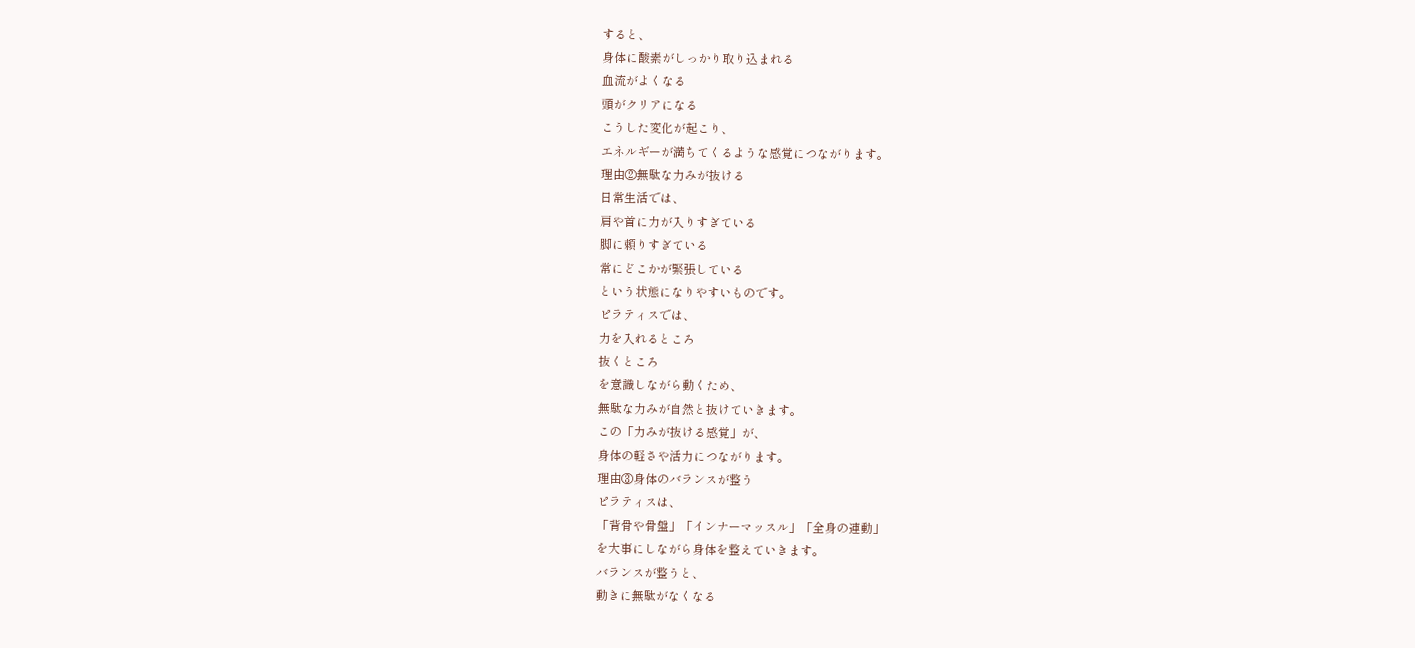すると、
身体に酸素がしっかり取り込まれる
血流がよくなる
頭がクリアになる
こうした変化が起こり、
エネルギーが満ちてくるような感覚につながります。
理由②無駄な力みが抜ける
日常生活では、
肩や首に力が入りすぎている
脚に頼りすぎている
常にどこかが緊張している
という状態になりやすいものです。
ピラティスでは、
力を入れるところ
抜くところ
を意識しながら動くため、
無駄な力みが自然と抜けていきます。
この「力みが抜ける感覚」が、
身体の軽さや活力につながります。
理由③身体のバランスが整う
ピラティスは、
「背骨や骨盤」「インナーマッスル」「全身の連動」
を大事にしながら身体を整えていきます。
バランスが整うと、
動きに無駄がなくなる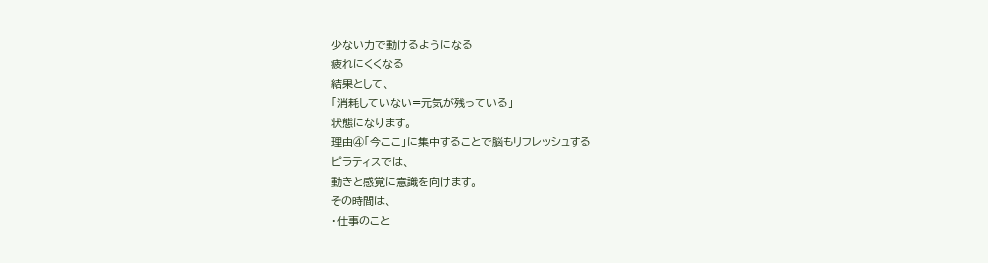少ない力で動けるようになる
疲れにくくなる
結果として、
「消耗していない=元気が残っている」
状態になります。
理由④「今ここ」に集中することで脳もリフレッシュする
ピラティスでは、
動きと感覚に意識を向けます。
その時間は、
・仕事のこと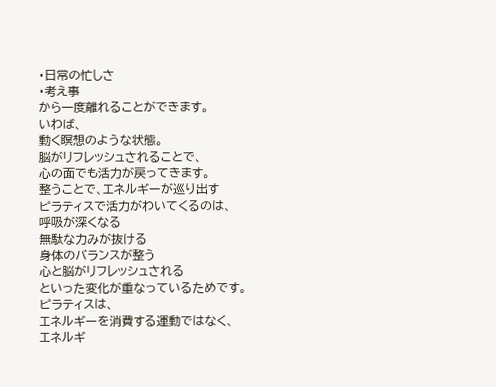・日常の忙しさ
・考え事
から一度離れることができます。
いわば、
動く瞑想のような状態。
脳がリフレッシュされることで、
心の面でも活力が戻ってきます。
整うことで、エネルギーが巡り出す
ピラティスで活力がわいてくるのは、
呼吸が深くなる
無駄な力みが抜ける
身体のバランスが整う
心と脳がリフレッシュされる
といった変化が重なっているためです。
ピラティスは、
エネルギーを消費する運動ではなく、
エネルギ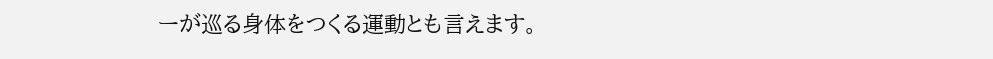ーが巡る身体をつくる運動とも言えます。